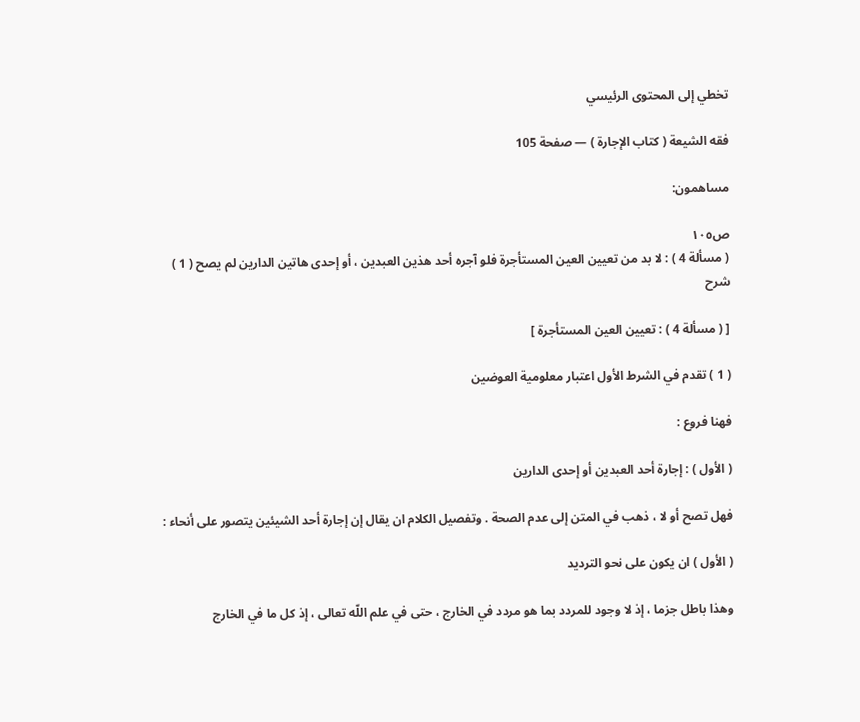تخطي إلى المحتوى الرئيسي

فقه الشيعة ( كتاب الإجارة ) — صفحة 105

مساهمون:

ص١٠٥
( مسألة 4 ) : لا بد من تعيين العين المستأجرة فلو آجره أحد هذين العبدين ، أو إحدى هاتين الدارين لم يصح ( 1 )
شرح

[ ( مسألة 4 ) : تعيين العين المستأجرة ]

( 1 ) تقدم في الشرط الأول اعتبار معلومية العوضين

فهنا فروع :

( الأول ) : إجارة أحد العبدين أو إحدى الدارين

فهل تصح أو لا ، ذهب في المتن إلى عدم الصحة . وتفصيل الكلام ان يقال إن إجارة أحد الشيئين يتصور على أنحاء :

( الأول ) ان يكون على نحو الترديد

وهذا باطل جزما ، إذ لا وجود للمردد بما هو مردد في الخارج ، حتى في علم اللّه تعالى ، إذ كل ما في الخارج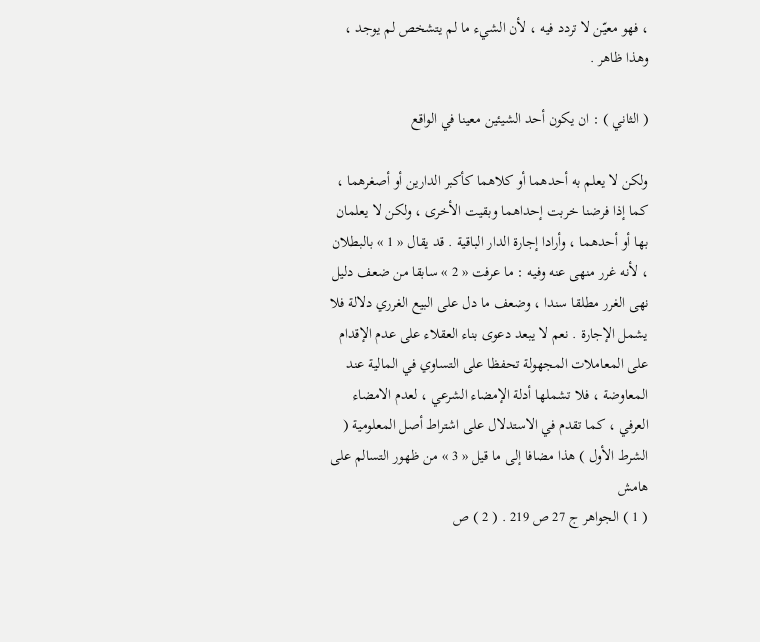، فهو معيّن لا تردد فيه ، لأن الشيء ما لم يتشخص لم يوجد ، وهذا ظاهر .

( الثاني ) : ان يكون أحد الشيئين معينا في الواقع

ولكن لا يعلم به أحدهما أو كلاهما كأكبر الدارين أو أصغرهما ، كما إذا فرضنا خربت إحداهما وبقيت الأخرى ، ولكن لا يعلمان بها أو أحدهما ، وأرادا إجارة الدار الباقية . قد يقال « 1 » بالبطلان ، لأنه غرر منهى عنه وفيه : ما عرفت « 2 » سابقا من ضعف دليل نهى الغرر مطلقا سندا ، وضعف ما دل على البيع الغرري دلالة فلا يشمل الإجارة . نعم لا يبعد دعوى بناء العقلاء على عدم الإقدام على المعاملات المجهولة تحفظا على التساوي في المالية عند المعاوضة ، فلا تشملها أدلة الإمضاء الشرعي ، لعدم الامضاء العرفي ، كما تقدم في الاستدلال على اشتراط أصل المعلومية ( الشرط الأول ) هذا مضافا إلى ما قيل « 3 » من ظهور التسالم على
هامش
( 1 ) الجواهر ج 27 ص 219 . ( 2 ) ص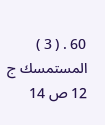60 . ( 3 ) المستمسك ج 12 ص 14